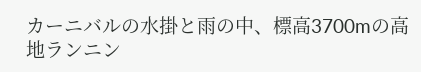カーニバルの水掛と雨の中、標高3700mの高地ランニン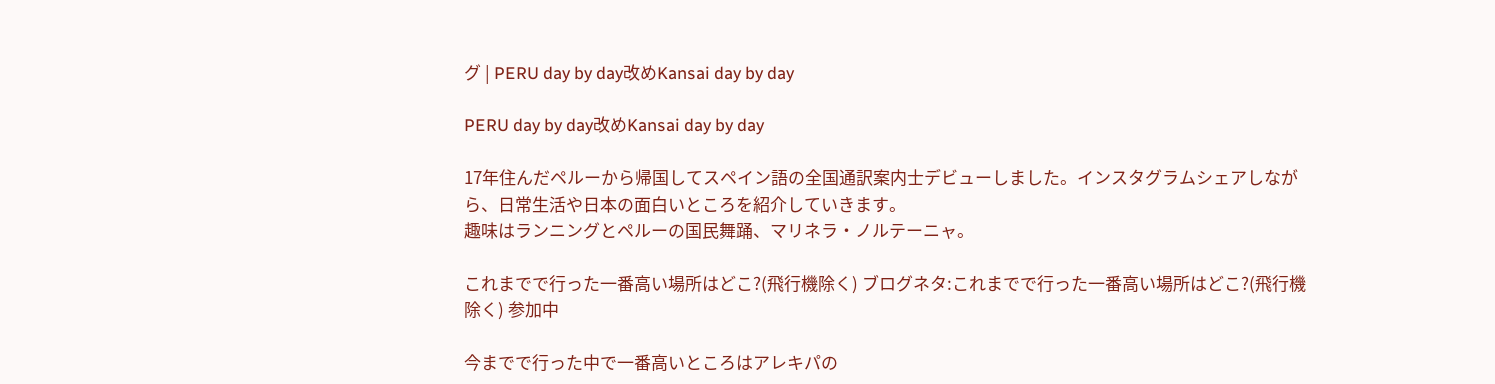グ | PERU day by day改めKansai day by day

PERU day by day改めKansai day by day

17年住んだペルーから帰国してスペイン語の全国通訳案内士デビューしました。インスタグラムシェアしながら、日常生活や日本の面白いところを紹介していきます。
趣味はランニングとペルーの国民舞踊、マリネラ・ノルテーニャ。

これまでで行った一番高い場所はどこ?(飛行機除く) ブログネタ:これまでで行った一番高い場所はどこ?(飛行機除く) 参加中

今までで行った中で一番高いところはアレキパの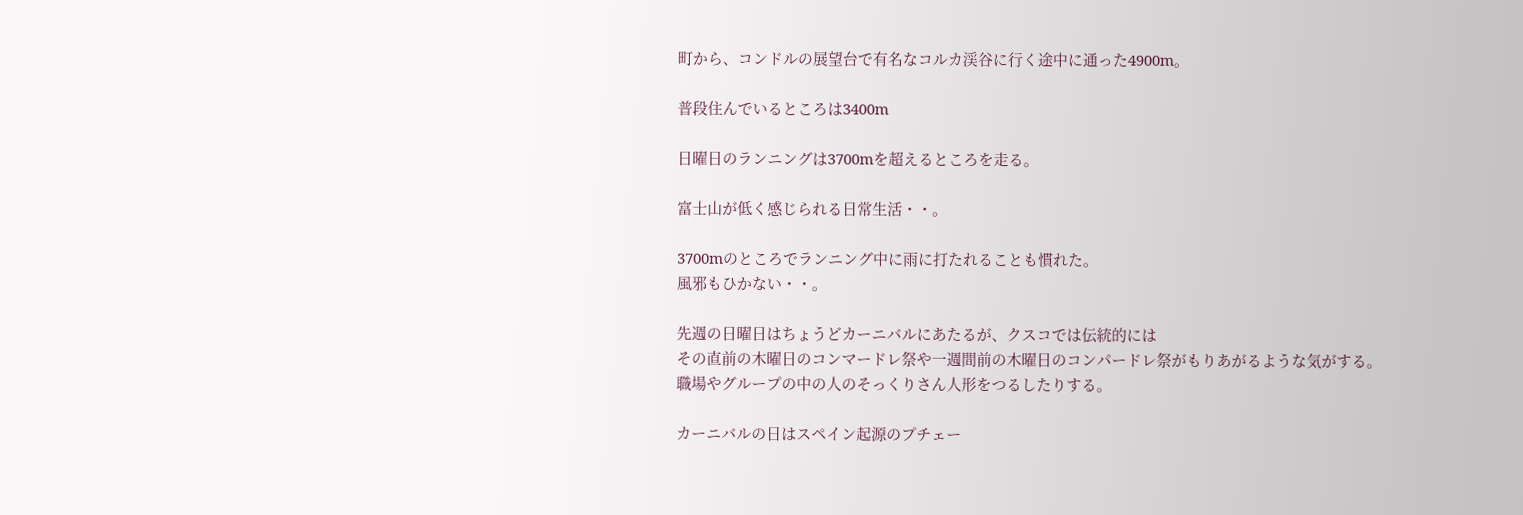町から、コンドルの展望台で有名なコルカ渓谷に行く途中に通った4900m。

普段住んでいるところは3400m

日曜日のランニングは3700mを超えるところを走る。

富士山が低く感じられる日常生活・・。

3700mのところでランニング中に雨に打たれることも慣れた。
風邪もひかない・・。

先週の日曜日はちょうどカーニバルにあたるが、クスコでは伝統的には
その直前の木曜日のコンマードレ祭や一週間前の木曜日のコンパードレ祭がもりあがるような気がする。
職場やグループの中の人のそっくりさん人形をつるしたりする。

カーニバルの日はスペイン起源のプチェー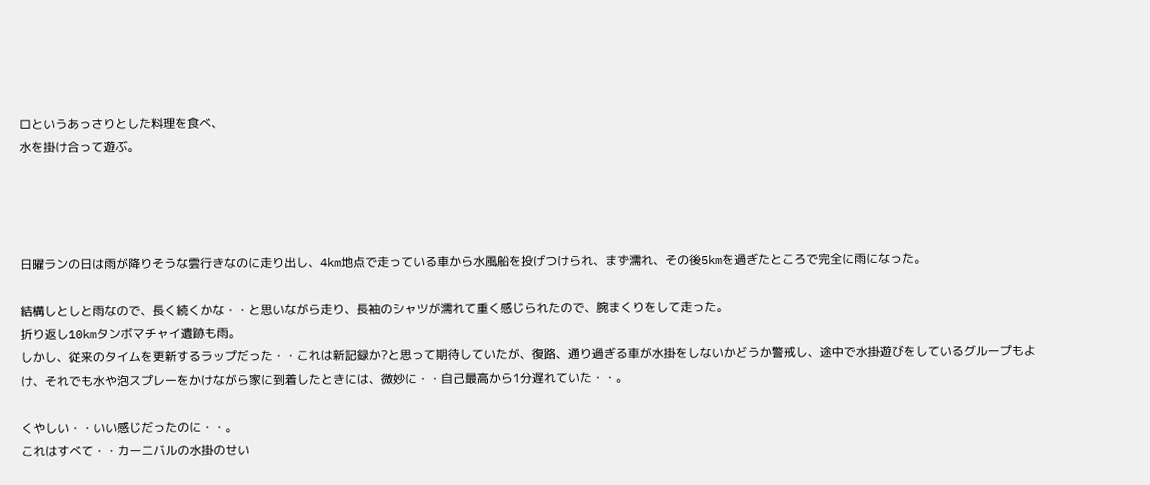ロというあっさりとした料理を食べ、
水を掛け合って遊ぶ。




日曜ランの日は雨が降りそうな雲行きなのに走り出し、4km地点で走っている車から水風船を投げつけられ、まず濡れ、その後5kmを過ぎたところで完全に雨になった。

結構しとしと雨なので、長く続くかな・・と思いながら走り、長袖のシャツが濡れて重く感じられたので、腕まくりをして走った。
折り返し10kmタンボマチャイ遺跡も雨。
しかし、従来のタイムを更新するラップだった・・これは新記録か?と思って期待していたが、復路、通り過ぎる車が水掛をしないかどうか警戒し、途中で水掛遊びをしているグループもよけ、それでも水や泡スプレーをかけながら家に到着したときには、微妙に・・自己最高から1分遅れていた・・。

くやしい・・いい感じだったのに・・。
これはすべて・・カーニバルの水掛のせい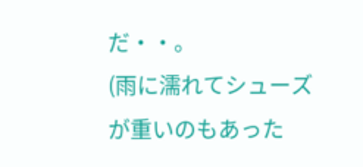だ・・。
(雨に濡れてシューズが重いのもあった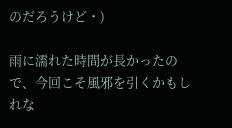のだろうけど・)

雨に濡れた時間が長かったので、今回こそ風邪を引くかもしれな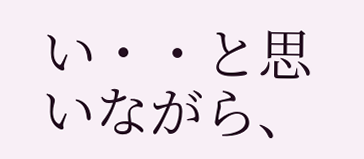い・・と思いながら、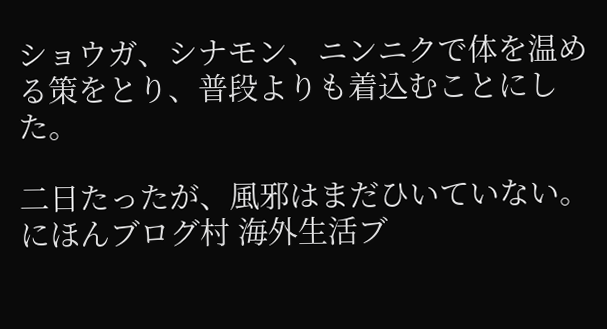ショウガ、シナモン、ニンニクで体を温める策をとり、普段よりも着込むことにした。

二日たったが、風邪はまだひいていない。にほんブログ村 海外生活ブ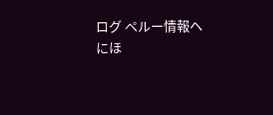ログ ペルー情報へ
にほ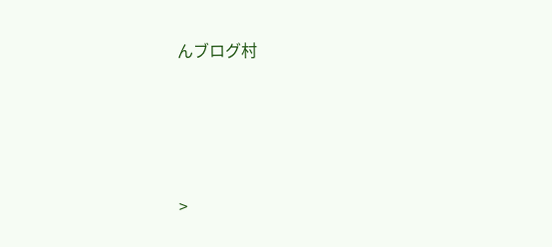んブログ村






>